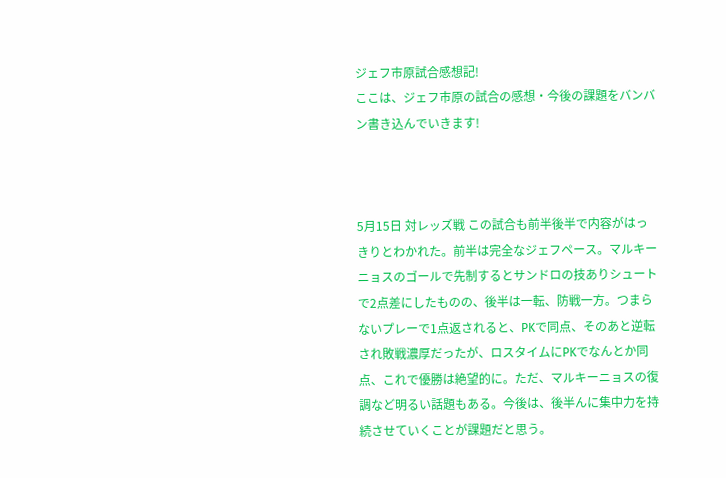ジェフ市原試合感想記!
ここは、ジェフ市原の試合の感想・今後の課題をバンバン書き込んでいきます!



5月15日 対レッズ戦 この試合も前半後半で内容がはっきりとわかれた。前半は完全なジェフペース。マルキーニョスのゴールで先制するとサンドロの技ありシュートで2点差にしたものの、後半は一転、防戦一方。つまらないプレーで1点返されると、PKで同点、そのあと逆転され敗戦濃厚だったが、ロスタイムにPKでなんとか同点、これで優勝は絶望的に。ただ、マルキーニョスの復調など明るい話題もある。今後は、後半んに集中力を持続させていくことが課題だと思う。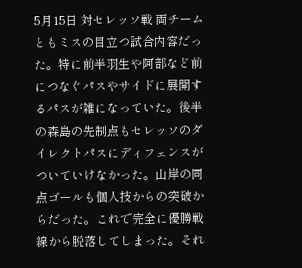5月15日 対セレッソ戦 両チームともミスの目立つ試合内容だった。特に前半羽生や阿部など前につなぐパスやサイドに展開するパスが雑になっていた。後半の森島の先制点もセレッソのダイレクトパスにディフェンスがついていけなかった。山岸の同点ゴールも個人技からの突破からだった。これで完全に優勝戦線から脱落してしまった。それ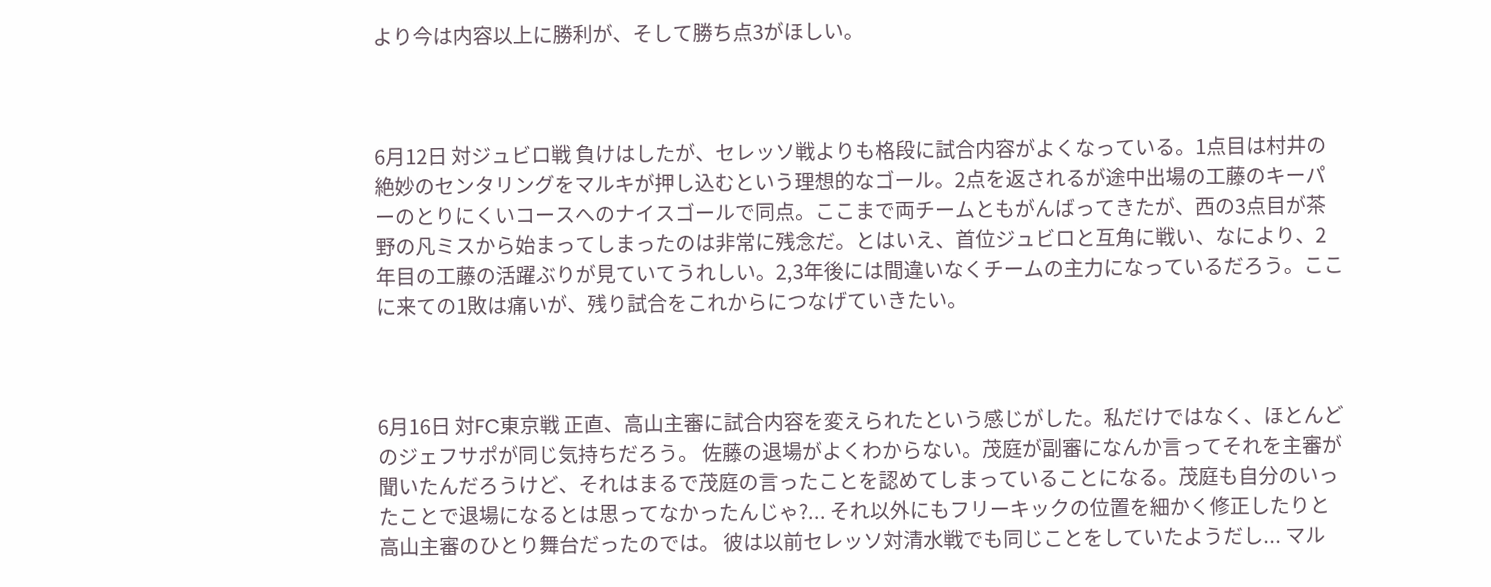より今は内容以上に勝利が、そして勝ち点3がほしい。



6月12日 対ジュビロ戦 負けはしたが、セレッソ戦よりも格段に試合内容がよくなっている。1点目は村井の絶妙のセンタリングをマルキが押し込むという理想的なゴール。2点を返されるが途中出場の工藤のキーパーのとりにくいコースへのナイスゴールで同点。ここまで両チームともがんばってきたが、西の3点目が茶野の凡ミスから始まってしまったのは非常に残念だ。とはいえ、首位ジュビロと互角に戦い、なにより、2年目の工藤の活躍ぶりが見ていてうれしい。2,3年後には間違いなくチームの主力になっているだろう。ここに来ての1敗は痛いが、残り試合をこれからにつなげていきたい。



6月16日 対FC東京戦 正直、高山主審に試合内容を変えられたという感じがした。私だけではなく、ほとんどのジェフサポが同じ気持ちだろう。 佐藤の退場がよくわからない。茂庭が副審になんか言ってそれを主審が聞いたんだろうけど、それはまるで茂庭の言ったことを認めてしまっていることになる。茂庭も自分のいったことで退場になるとは思ってなかったんじゃ?... それ以外にもフリーキックの位置を細かく修正したりと高山主審のひとり舞台だったのでは。 彼は以前セレッソ対清水戦でも同じことをしていたようだし... マル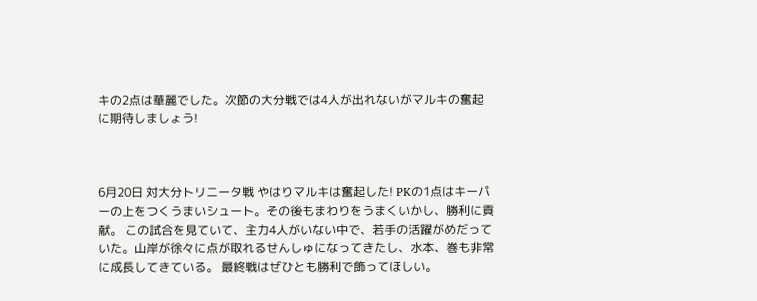キの2点は華麗でした。次節の大分戦では4人が出れないがマルキの奮起に期待しましょう!



6月20日 対大分トリニータ戦 やはりマルキは奮起した! PKの1点はキーパーの上をつくうまいシュート。その後もまわりをうまくいかし、勝利に貢献。 この試合を見ていて、主力4人がいない中で、若手の活躍がめだっていた。山岸が徐々に点が取れるせんしゅになってきたし、水本、巻も非常に成長してきている。 最終戦はぜひとも勝利で飾ってほしい。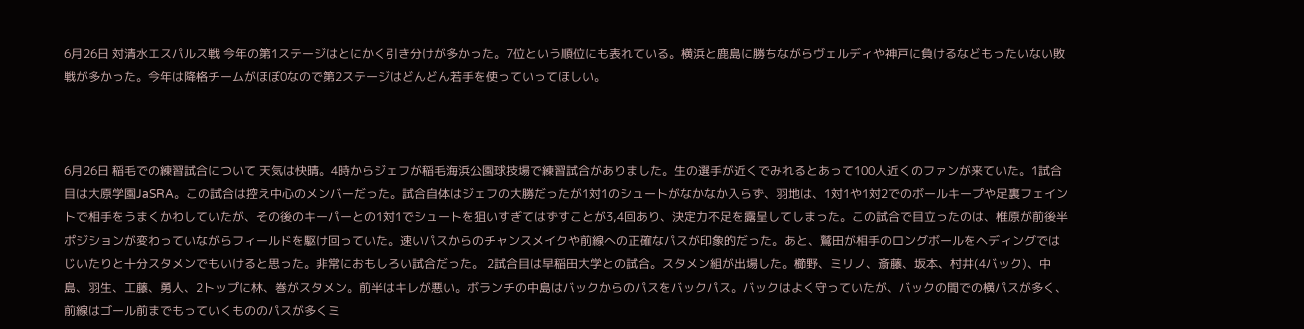6月26日 対清水エスパルス戦 今年の第1ステージはとにかく引き分けが多かった。7位という順位にも表れている。横浜と鹿島に勝ちながらヴェルディや神戸に負けるなどもったいない敗戦が多かった。今年は降格チームがほぼ0なので第2ステージはどんどん若手を使っていってほしい。



6月26日 稲毛での練習試合について 天気は快晴。4時からジェフが稲毛海浜公園球技場で練習試合がありました。生の選手が近くでみれるとあって100人近くのファンが来ていた。1試合目は大原学園JaSRA。この試合は控え中心のメンバーだった。試合自体はジェフの大勝だったが1対1のシュートがなかなか入らず、羽地は、1対1や1対2でのボールキープや足裏フェイントで相手をうまくかわしていたが、その後のキーパーとの1対1でシュートを狙いすぎてはずすことが3,4回あり、決定力不足を露呈してしまった。この試合で目立ったのは、椎原が前後半ポジションが変わっていながらフィールドを駆け回っていた。速いパスからのチャンスメイクや前線への正確なパスが印象的だった。あと、鷲田が相手のロングボールをヘディングではじいたりと十分スタメンでもいけると思った。非常におもしろい試合だった。 2試合目は早稲田大学との試合。スタメン組が出場した。櫛野、ミリノ、斎藤、坂本、村井(4バック)、中島、羽生、工藤、勇人、2トップに林、巻がスタメン。前半はキレが悪い。ボランチの中島はバックからのパスをバックパス。バックはよく守っていたが、バックの間での横パスが多く、前線はゴール前までもっていくもののパスが多くミ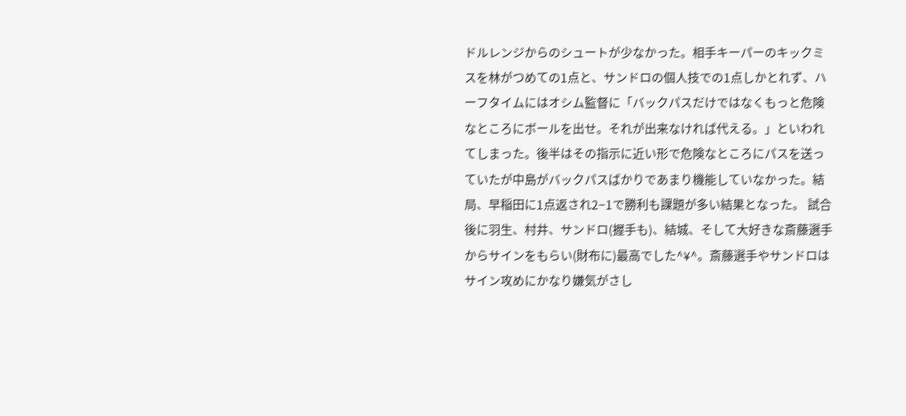ドルレンジからのシュートが少なかった。相手キーパーのキックミスを林がつめての1点と、サンドロの個人技での1点しかとれず、ハーフタイムにはオシム監督に「バックパスだけではなくもっと危険なところにボールを出せ。それが出来なければ代える。」といわれてしまった。後半はその指示に近い形で危険なところにパスを送っていたが中島がバックパスばかりであまり機能していなかった。結局、早稲田に1点返され2−1で勝利も課題が多い結果となった。 試合後に羽生、村井、サンドロ(握手も)、結城、そして大好きな斎藤選手からサインをもらい(財布に)最高でした^¥^。斎藤選手やサンドロはサイン攻めにかなり嫌気がさし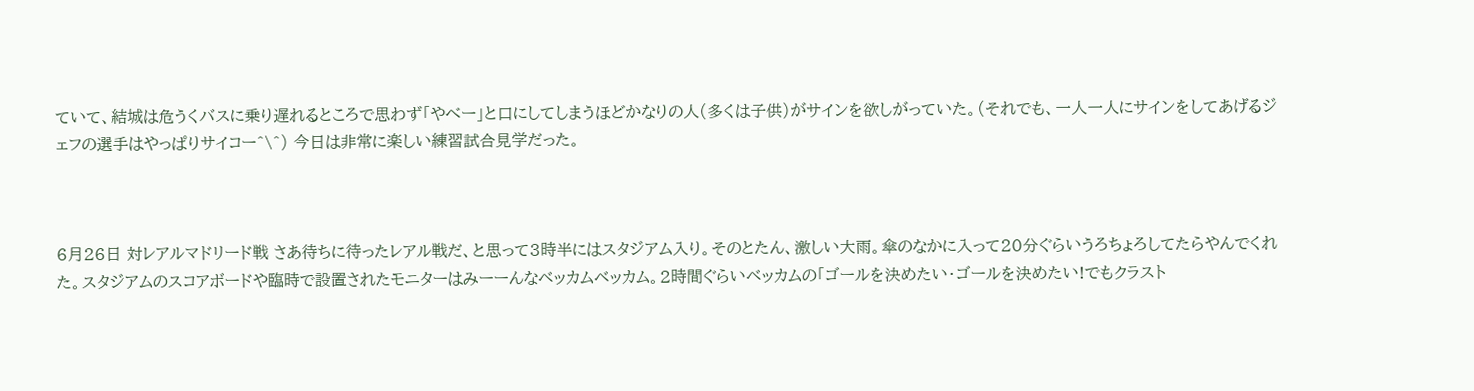ていて、結城は危うくバスに乗り遅れるところで思わず「やべー」と口にしてしまうほどかなりの人(多くは子供)がサインを欲しがっていた。(それでも、一人一人にサインをしてあげるジェフの選手はやっぱりサイコー^\^) 今日は非常に楽しい練習試合見学だった。



6月26日 対レアルマドリード戦 さあ待ちに待ったレアル戦だ、と思って3時半にはスタジアム入り。そのとたん、激しい大雨。傘のなかに入って20分ぐらいうろちょろしてたらやんでくれた。スタジアムのスコアボードや臨時で設置されたモニターはみーーんなベッカムベッカム。2時間ぐらいベッカムの「ゴールを決めたい・ゴールを決めたい!でもクラスト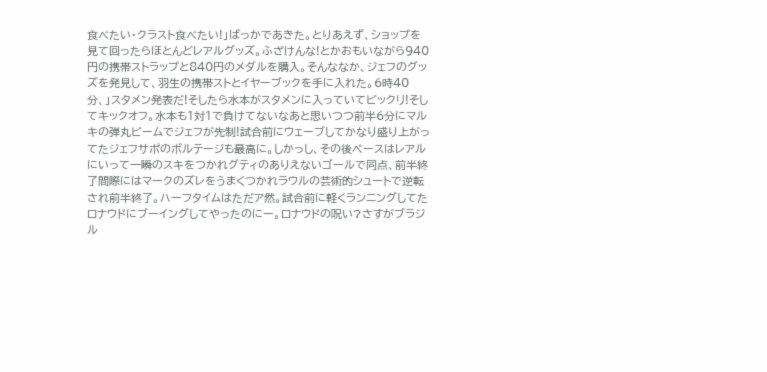食べたい・クラスト食べたい!」ばっかであきた。とりあえず、ショップを見て回ったらほとんどレアルグッズ。ふざけんな!とかおもいながら940円の携帯ストラップと840円のメダルを購入。そんななか、ジェフのグッズを発見して、羽生の携帯ストとイヤーブックを手に入れた。6時40分、」スタメン発表だ!そしたら水本がスタメンに入っていてビックリ!そしてキックオフ。水本も1対1で負けてないなあと思いつつ前半6分にマルキの弾丸ビームでジェフが先制!試合前にウェーブしてかなり盛り上がってたジェフサポのボルテージも最高に。しかっし、その後ペースはレアルにいって一瞬のスキをつかれグティのありえないゴールで同点、前半終了間際にはマークのズレをうまくつかれラウルの芸術的シュートで逆転され前半終了。ハーフタイムはただア然。試合前に軽くランニングしてたロナウドにブーイングしてやったのにー。ロナウドの呪い?さすがブラジル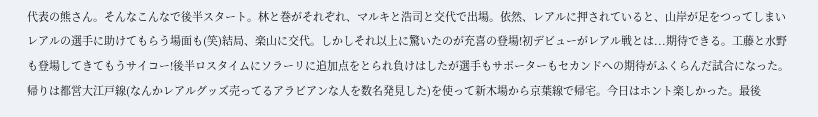代表の熊さん。そんなこんなで後半スタート。林と巻がそれぞれ、マルキと浩司と交代で出場。依然、レアルに押されていると、山岸が足をつってしまいレアルの選手に助けてもらう場面も(笑)結局、楽山に交代。しかしそれ以上に驚いたのが充喜の登場!初デビューがレアル戦とは...期待できる。工藤と水野も登場してきてもうサイコー!後半ロスタイムにソラーリに追加点をとられ負けはしたが選手もサポーターもセカンドへの期待がふくらんだ試合になった。帰りは都営大江戸線(なんかレアルグッズ売ってるアラビアンな人を数名発見した)を使って新木場から京葉線で帰宅。今日はホント楽しかった。最後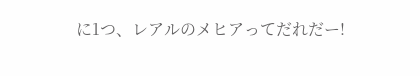に1つ、レアルのメヒアってだれだー!